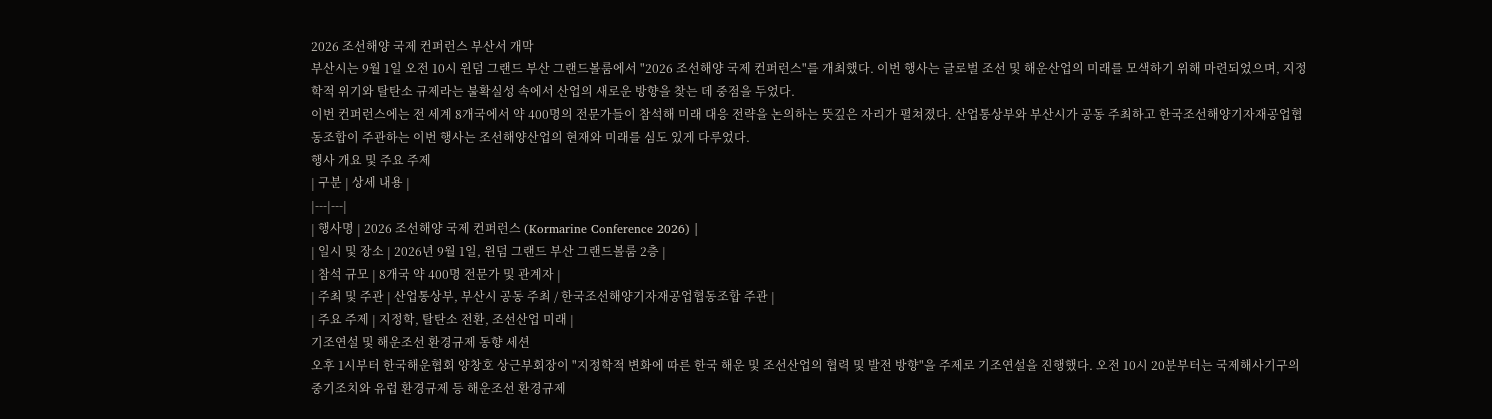2026 조선해양 국제 컨퍼런스 부산서 개막
부산시는 9월 1일 오전 10시 윈덤 그랜드 부산 그랜드볼룸에서 "2026 조선해양 국제 컨퍼런스"를 개최했다. 이번 행사는 글로벌 조선 및 해운산업의 미래를 모색하기 위해 마련되었으며, 지정학적 위기와 탈탄소 규제라는 불확실성 속에서 산업의 새로운 방향을 찾는 데 중점을 두었다.
이번 컨퍼런스에는 전 세계 8개국에서 약 400명의 전문가들이 참석해 미래 대응 전략을 논의하는 뜻깊은 자리가 펼쳐졌다. 산업통상부와 부산시가 공동 주최하고 한국조선해양기자재공업협동조합이 주관하는 이번 행사는 조선해양산업의 현재와 미래를 심도 있게 다루었다.
행사 개요 및 주요 주제
| 구분 | 상세 내용 |
|---|---|
| 행사명 | 2026 조선해양 국제 컨퍼런스 (Kormarine Conference 2026) |
| 일시 및 장소 | 2026년 9월 1일, 윈덤 그랜드 부산 그랜드볼룸 2층 |
| 참석 규모 | 8개국 약 400명 전문가 및 관계자 |
| 주최 및 주관 | 산업통상부, 부산시 공동 주최 / 한국조선해양기자재공업협동조합 주관 |
| 주요 주제 | 지정학, 탈탄소 전환, 조선산업 미래 |
기조연설 및 해운조선 환경규제 동향 세션
오후 1시부터 한국해운협회 양창호 상근부회장이 "지정학적 변화에 따른 한국 해운 및 조선산업의 협력 및 발전 방향"을 주제로 기조연설을 진행했다. 오전 10시 20분부터는 국제해사기구의 중기조치와 유럽 환경규제 등 해운조선 환경규제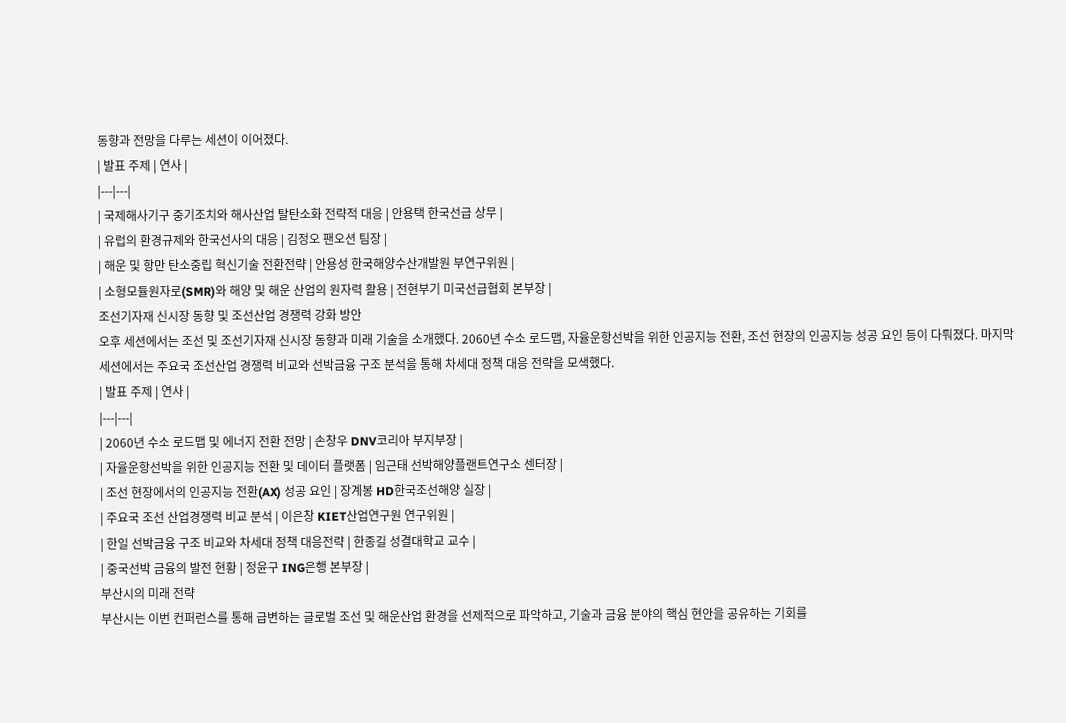동향과 전망을 다루는 세션이 이어졌다.
| 발표 주제 | 연사 |
|---|---|
| 국제해사기구 중기조치와 해사산업 탈탄소화 전략적 대응 | 안용택 한국선급 상무 |
| 유럽의 환경규제와 한국선사의 대응 | 김정오 팬오션 팀장 |
| 해운 및 항만 탄소중립 혁신기술 전환전략 | 안용성 한국해양수산개발원 부연구위원 |
| 소형모듈원자로(SMR)와 해양 및 해운 산업의 원자력 활용 | 전현부기 미국선급협회 본부장 |
조선기자재 신시장 동향 및 조선산업 경쟁력 강화 방안
오후 세션에서는 조선 및 조선기자재 신시장 동향과 미래 기술을 소개했다. 2060년 수소 로드맵, 자율운항선박을 위한 인공지능 전환, 조선 현장의 인공지능 성공 요인 등이 다뤄졌다. 마지막 세션에서는 주요국 조선산업 경쟁력 비교와 선박금융 구조 분석을 통해 차세대 정책 대응 전략을 모색했다.
| 발표 주제 | 연사 |
|---|---|
| 2060년 수소 로드맵 및 에너지 전환 전망 | 손창우 DNV코리아 부지부장 |
| 자율운항선박을 위한 인공지능 전환 및 데이터 플랫폼 | 임근태 선박해양플랜트연구소 센터장 |
| 조선 현장에서의 인공지능 전환(AX) 성공 요인 | 장계봉 HD한국조선해양 실장 |
| 주요국 조선 산업경쟁력 비교 분석 | 이은창 KIET산업연구원 연구위원 |
| 한일 선박금융 구조 비교와 차세대 정책 대응전략 | 한종길 성결대학교 교수 |
| 중국선박 금융의 발전 현황 | 정윤구 ING은행 본부장 |
부산시의 미래 전략
부산시는 이번 컨퍼런스를 통해 급변하는 글로벌 조선 및 해운산업 환경을 선제적으로 파악하고, 기술과 금융 분야의 핵심 현안을 공유하는 기회를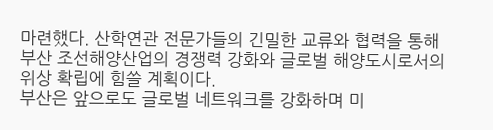마련했다. 산학연관 전문가들의 긴밀한 교류와 협력을 통해 부산 조선해양산업의 경쟁력 강화와 글로벌 해양도시로서의 위상 확립에 힘쓸 계획이다.
부산은 앞으로도 글로벌 네트워크를 강화하며 미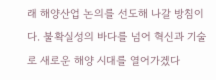래 해양산업 논의를 선도해 나갈 방침이다. 불확실성의 바다를 넘어 혁신과 기술로 새로운 해양 시대를 열어가겠다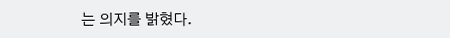는 의지를 밝혔다.